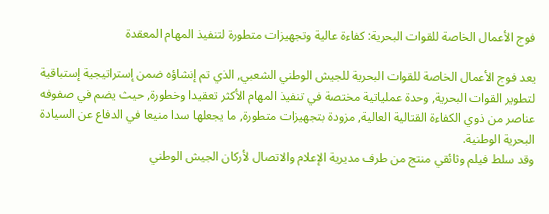فوج الأعمال الخاصة للقوات البحرية: كفاءة عالية وتجهيزات متطورة لتنفيذ المهام المعقدة

يعد فوج الأعمال الخاصة للقوات البحرية للجيش الوطني الشعبي, الذي تم إنشاؤه ضمن إستراتيجية إستباقية لتطوير القوات البحرية, وحدة عملياتية مختصة في تنفيذ المهام الأكثر تعقيدا وخطورة, حيث يضم في صفوفه عناصر من ذوي الكفاءة القتالية العالية, مزودة بتجهيزات متطورة, ما يجعلها سدا منيعا في الدفاع عن السيادة البحرية الوطنية.
وقد سلط فيلم وثائقي منتج من طرف مديرية الإعلام والاتصال لأركان الجيش الوطني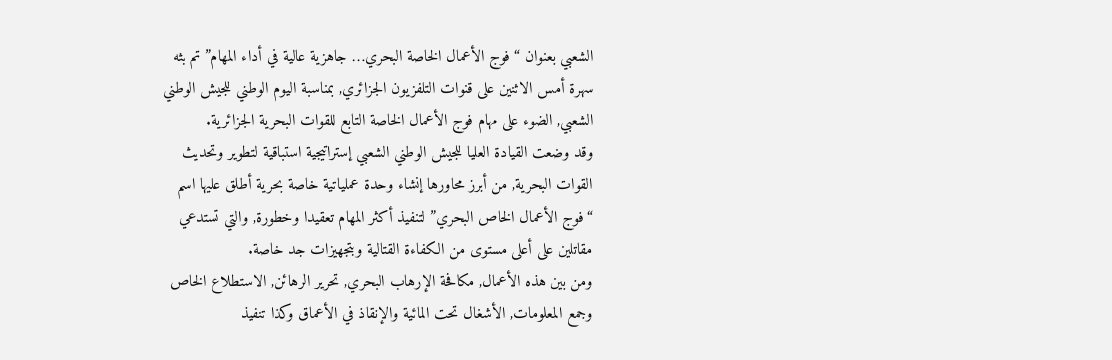الشعبي بعنوان “فوج الأعمال الخاصة البحري… جاهزية عالية في أداء المهام” تم بثه سهرة أمس الاثنين على قنوات التلفزيون الجزائري, بمناسبة اليوم الوطني للجيش الوطني الشعبي, الضوء على مهام فوج الأعمال الخاصة التابع للقوات البحرية الجزائرية.
وقد وضعت القيادة العليا للجيش الوطني الشعبي إستراتيجية استباقية لتطوير وتحديث القوات البحرية, من أبرز محاورها إنشاء وحدة عملياتية خاصة بحرية أطلق عليها اسم “فوج الأعمال الخاص البحري” لتنفيذ أكثر المهام تعقيدا وخطورة, والتي تستدعي مقاتلين على أعلى مستوى من الكفاءة القتالية وبتجهيزات جد خاصة.
ومن بين هذه الأعمال, مكافحة الإرهاب البحري, تحرير الرهائن, الاستطلاع الخاص وجمع المعلومات, الأشغال تحت المائية والإنقاذ في الأعماق وكذا تنفيذ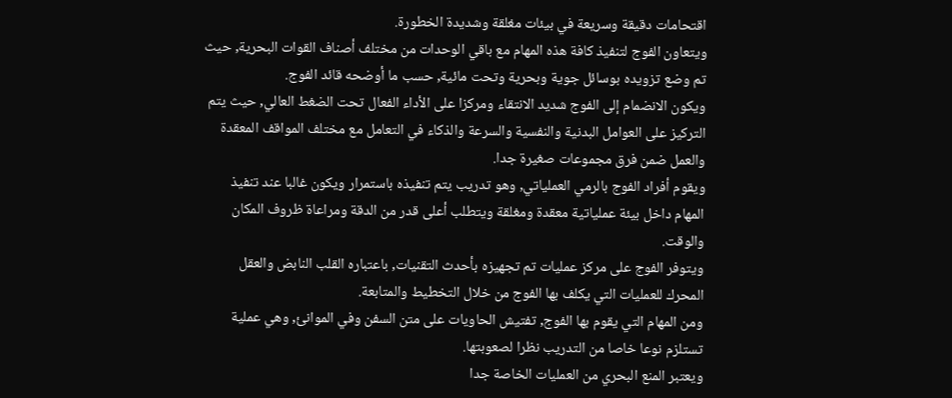اقتحامات دقيقة وسريعة في بيئات مغلقة وشديدة الخطورة.
ويتعاون الفوج لتنفيذ كافة هذه المهام مع باقي الوحدات من مختلف أصناف القوات البحرية, حيث تم وضع تزويده بوسائل جوية وبحرية وتحت مائية, حسب ما أوضحه قائد الفوج.
ويكون الانضمام إلى الفوج شديد الانتقاء ومركزا على الأداء الفعال تحت الضغط العالي, حيث يتم التركيز على العوامل البدنية والنفسية والسرعة والذكاء في التعامل مع مختلف المواقف المعقدة والعمل ضمن فرق مجموعات صغيرة جدا.
ويقوم أفراد الفوج بالرمي العملياتي, وهو تدريب يتم تنفيذه باستمرار ويكون غالبا عند تنفيذ المهام داخل بيئة عملياتية معقدة ومغلقة ويتطلب أعلى قدر من الدقة ومراعاة ظروف المكان والوقت.
ويتوفر الفوج على مركز عمليات تم تجهيزه بأحدث التقنيات, باعتباره القلب النابض والعقل المحرك للعمليات التي يكلف بها الفوج من خلال التخطيط والمتابعة.
ومن المهام التي يقوم بها الفوج, تفتيش الحاويات على متن السفن وفي الموانئ, وهي عملية تستلزم نوعا خاصا من التدريب نظرا لصعوبتها.
ويعتبر المنع البحري من العمليات الخاصة جدا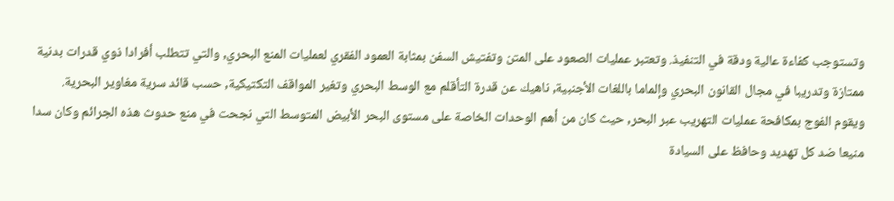وتستوجب كفاءة عالية ودقة في التنفيذ. وتعتبر عمليات الصعود على المتن وتفتيش السفن بمثابة العمود الفقري لعمليات المنع البحري, والتي تتطلب أفرادا ذوي قدرات بدنية ممتازة وتدريبا في مجال القانون البحري وإلماما باللغات الأجنبية, ناهيك عن قدرة التأقلم مع الوسط البحري وتغير المواقف التكتيكية, حسب قائد سرية مغاوير البحرية.
ويقوم الفوج بمكافحة عمليات التهريب عبر البحر, حيث كان من أهم الوحدات الخاصة على مستوى البحر الأبيض المتوسط التي نجحت في منع حدوث هذه الجرائم وكان سدا منيعا ضد كل تهديد وحافظ على السيادة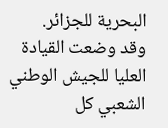البحرية للجزائر.
وقد وضعت القيادة العليا للجيش الوطني الشعبي كل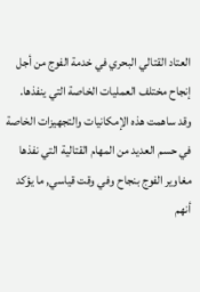العتاد القتالي البحري في خدمة الفوج من أجل إنجاح مختلف العمليات الخاصة التي ينفذها.
وقد ساهمت هذه الإمكانيات والتجهيزات الخاصة في حسم العديد من المهام القتالية التي نفذها مغاوير الفوج بنجاح وفي وقت قياسي, ما يؤكد أنهم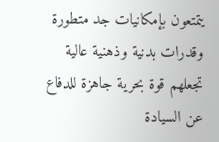يتمتعون بإمكانيات جد متطورة وقدرات بدنية وذهنية عالية تجعلهم قوة بحرية جاهزة للدفاع عن السيادة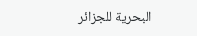البحرية للجزائر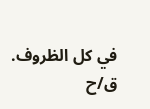في كل الظروف.
ق/ح